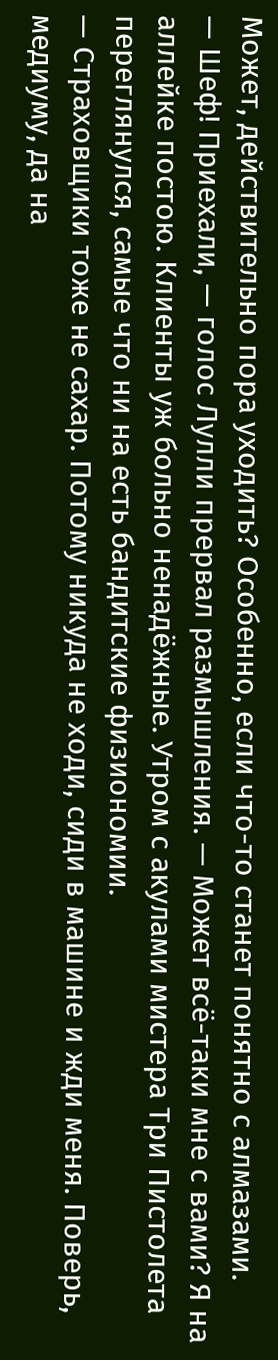Может, действительно пора уходить? Особенно, если что-то станет понятно с алмазами.
— Шеф! Приехали, — голос Лулли прервал размышления. — Может всё-таки мне с вами? Я на аллейке постою. Клиенты уж больно ненадёжные. Утром с акулами мистера Три Пистолета переглянулся, самые что ни на есть бандитские физиономии.
— Страховщики тоже не сахар. Потому никуда не ходи, сиди в машине и жди меня. Поверь, медиуму, да на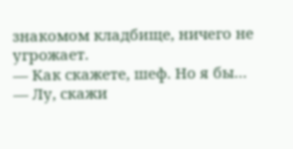знакомом кладбище, ничего не угрожает.
— Как скажете, шеф. Но я бы…
— Лу, скажи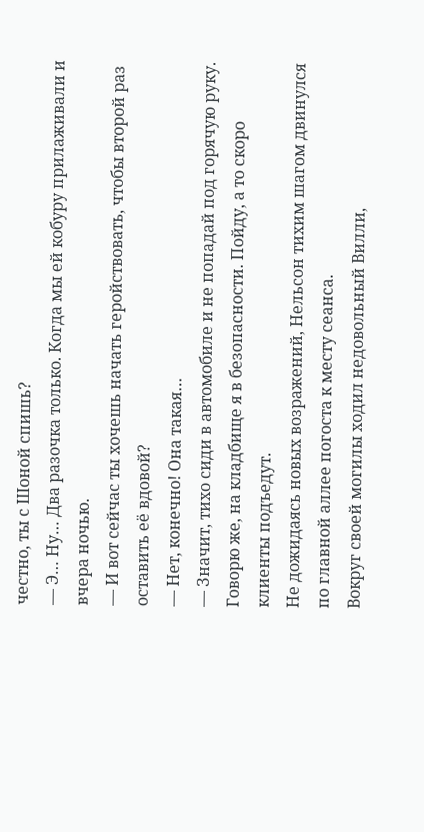честно, ты с Шоной спишь?
— Э… Ну… Два разочка только. Когда мы ей кобуру прилаживали и вчера ночью.
— И вот сейчас ты хочешь начать геройствовать, чтобы второй раз оставить её вдовой?
— Нет, конечно! Она такая…
— Значит, тихо сиди в автомобиле и не попадай под горячую руку. Говорю же, на кладбище я в безопасности. Пойду, а то скоро клиенты подъедут.
Не дожидаясь новых возражений, Нельсон тихим шагом двинулся по главной аллее погоста к месту сеанса.
Вокруг своей могилы ходил недовольный Вилли,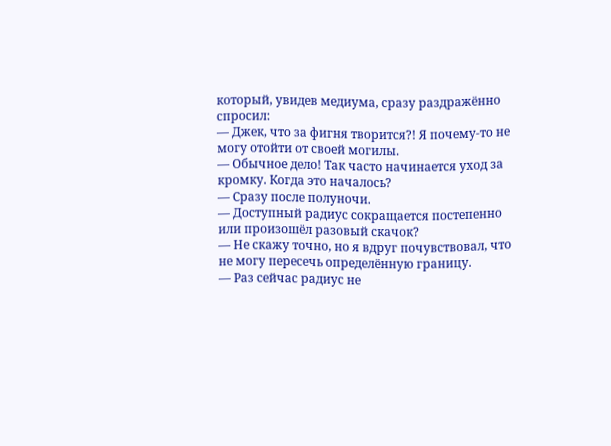который, увидев медиума, сразу раздражённо спросил:
— Джек, что за фигня творится?! Я почему-то не могу отойти от своей могилы.
— Обычное дело! Так часто начинается уход за кромку. Когда это началось?
— Сразу после полуночи.
— Доступный радиус сокращается постепенно или произошёл разовый скачок?
— Не скажу точно, но я вдруг почувствовал, что не могу пересечь определённую границу.
— Раз сейчас радиус не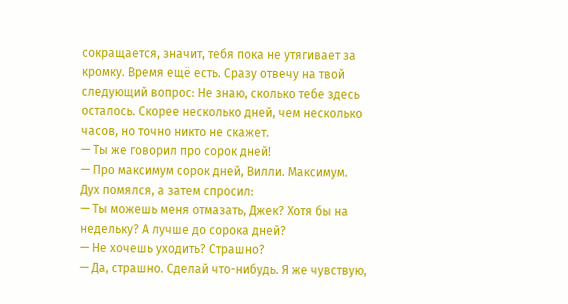сокращается, значит, тебя пока не утягивает за кромку. Время ещё есть. Сразу отвечу на твой следующий вопрос: Не знаю, сколько тебе здесь осталось. Скорее несколько дней, чем несколько часов, но точно никто не скажет.
— Ты же говорил про сорок дней!
— Про максимум сорок дней, Вилли. Максимум.
Дух помялся, а затем спросил:
— Ты можешь меня отмазать, Джек? Хотя бы на недельку? А лучше до сорока дней?
— Не хочешь уходить? Страшно?
— Да, страшно. Сделай что-нибудь. Я же чувствую,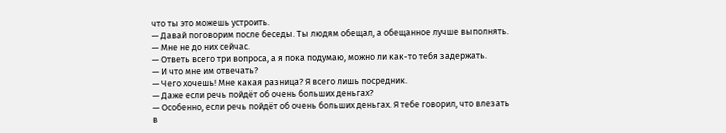что ты это можешь устроить.
— Давай поговорим после беседы. Ты людям обещал, а обещанное лучше выполнять.
— Мне не до них сейчас.
— Ответь всего три вопроса, а я пока подумаю, можно ли как-то тебя задержать.
— И что мне им отвечать?
— Чего хочешь! Мне какая разница? Я всего лишь посредник.
— Даже если речь пойдёт об очень больших деньгах?
— Особенно, если речь пойдёт об очень больших деньгах. Я тебе говорил, что влезать в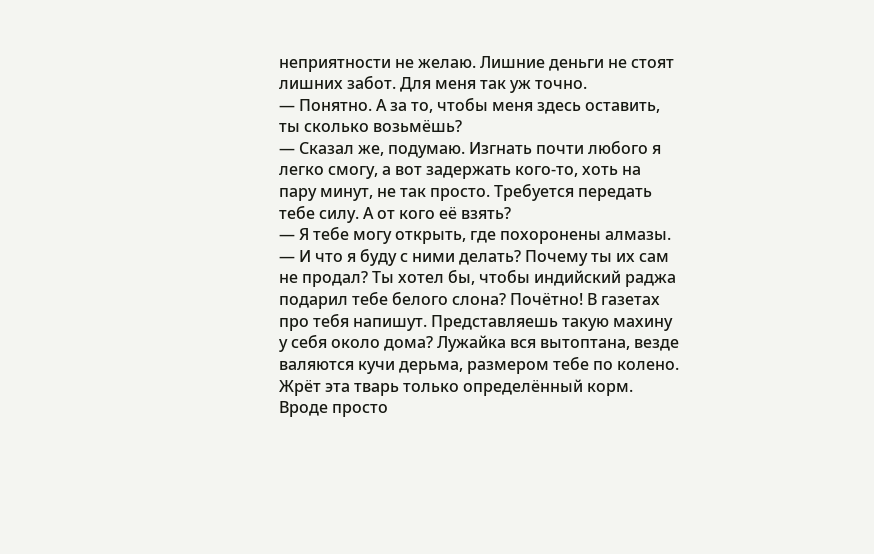неприятности не желаю. Лишние деньги не стоят лишних забот. Для меня так уж точно.
— Понятно. А за то, чтобы меня здесь оставить, ты сколько возьмёшь?
— Сказал же, подумаю. Изгнать почти любого я легко смогу, а вот задержать кого-то, хоть на пару минут, не так просто. Требуется передать тебе силу. А от кого её взять?
— Я тебе могу открыть, где похоронены алмазы.
— И что я буду с ними делать? Почему ты их сам не продал? Ты хотел бы, чтобы индийский раджа подарил тебе белого слона? Почётно! В газетах про тебя напишут. Представляешь такую махину у себя около дома? Лужайка вся вытоптана, везде валяются кучи дерьма, размером тебе по колено. Жрёт эта тварь только определённый корм. Вроде просто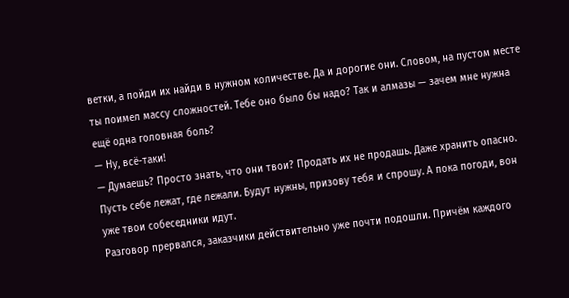ветки, а пойди их найди в нужном количестве. Да и дорогие они. Словом, на пустом месте ты поимел массу сложностей. Тебе оно было бы надо? Так и алмазы — зачем мне нужна ещё одна головная боль?
— Ну, всё-таки!
— Думаешь? Просто знать, что они твои? Продать их не продашь. Даже хранить опасно. Пусть себе лежат, где лежали. Будут нужны, призову тебя и спрошу. А пока погоди, вон уже твои собеседники идут.
Разговор прервался, заказчики действительно уже почти подошли. Причём каждого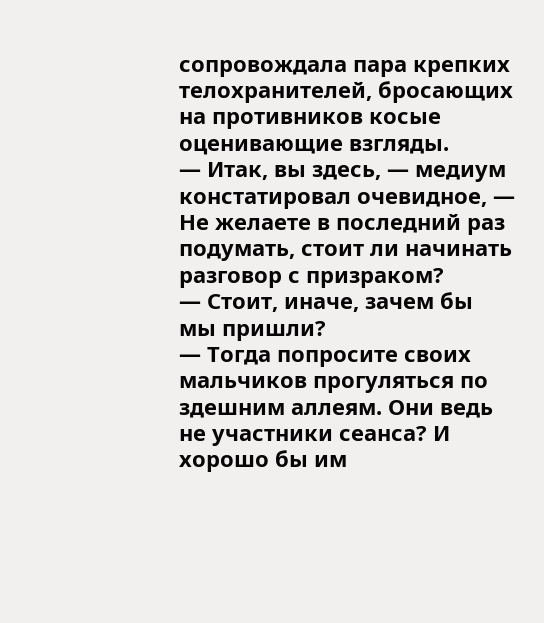сопровождала пара крепких телохранителей, бросающих на противников косые оценивающие взгляды.
— Итак, вы здесь, — медиум констатировал очевидное, — Не желаете в последний раз подумать, стоит ли начинать разговор с призраком?
— Стоит, иначе, зачем бы мы пришли?
— Тогда попросите своих мальчиков прогуляться по здешним аллеям. Они ведь не участники сеанса? И хорошо бы им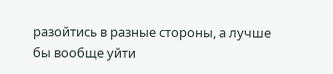разойтись в разные стороны, а лучше бы вообще уйти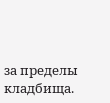за пределы кладбища.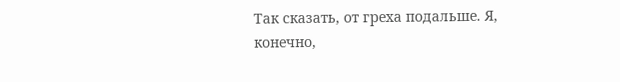Так сказать, от греха подальше. Я, конечно,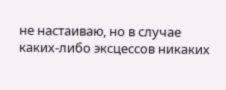не настаиваю, но в случае каких-либо эксцессов никаких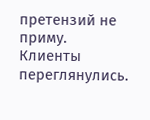претензий не приму.
Клиенты переглянулись.